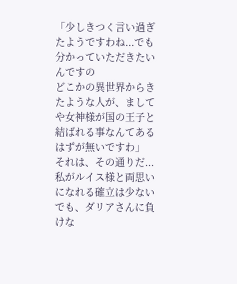「少しきつく言い過ぎたようですわね...でも分かっていただきたいんですの
どこかの異世界からきたような人が、ましてや女神様が国の王子と結ばれる事なんてあるはずが無いですわ」
それは、その通りだ...
私がルイス様と両思いになれる確立は少ない
でも、ダリアさんに負けな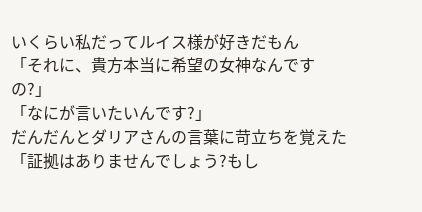いくらい私だってルイス様が好きだもん
「それに、貴方本当に希望の女神なんですの?」
「なにが言いたいんです?」
だんだんとダリアさんの言葉に苛立ちを覚えた
「証拠はありませんでしょう?もし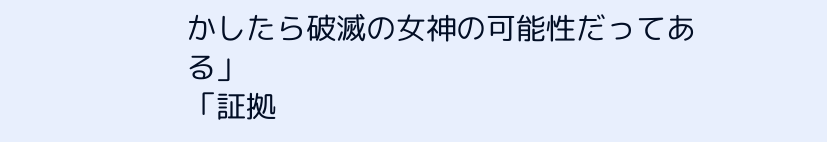かしたら破滅の女神の可能性だってある」
「証拠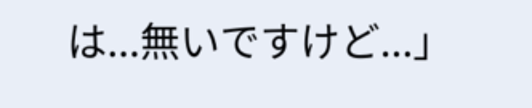は...無いですけど...」